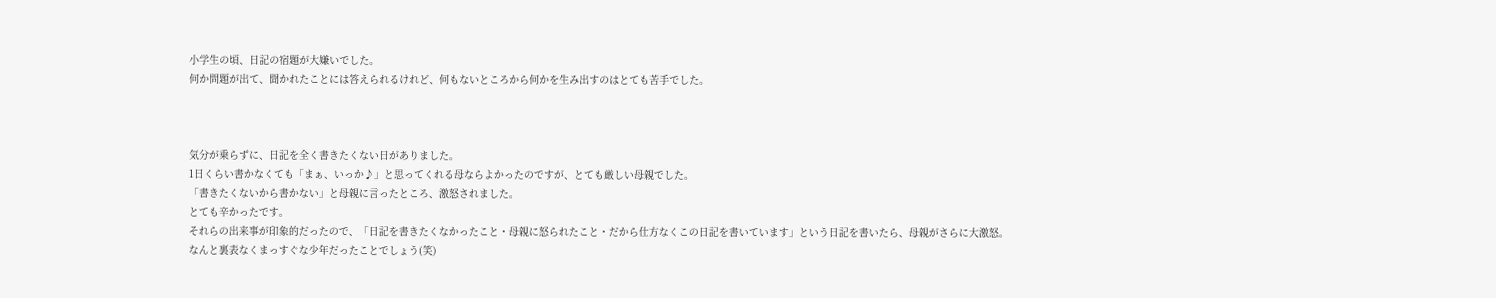小学生の頃、日記の宿題が大嫌いでした。
何か問題が出て、聞かれたことには答えられるけれど、何もないところから何かを生み出すのはとても苦手でした。



気分が乗らずに、日記を全く書きたくない日がありました。
1日くらい書かなくても「まぁ、いっか♪」と思ってくれる母ならよかったのですが、とても厳しい母親でした。
「書きたくないから書かない」と母親に言ったところ、激怒されました。
とても辛かったです。
それらの出来事が印象的だったので、「日記を書きたくなかったこと・母親に怒られたこと・だから仕方なくこの日記を書いています」という日記を書いたら、母親がさらに大激怒。
なんと裏表なくまっすぐな少年だったことでしょう(笑)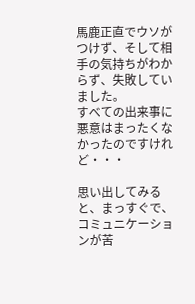馬鹿正直でウソがつけず、そして相手の気持ちがわからず、失敗していました。
すべての出来事に悪意はまったくなかったのですけれど・・・

思い出してみると、まっすぐで、コミュニケーションが苦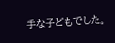手な子どもでした。